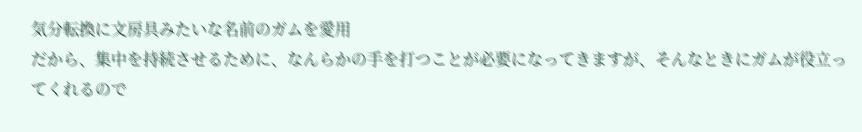気分転換に文房具みたいな名前のガムを愛用
だから、集中を持続させるために、なんらかの手を打つことが必要になってきますが、そんなときにガムが役立ってくれるので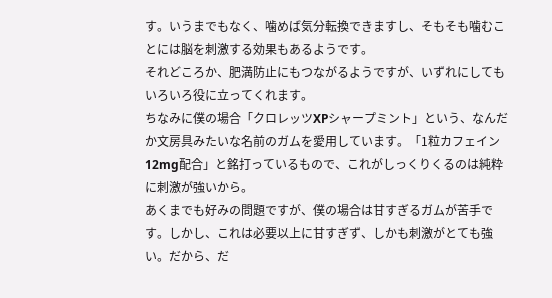す。いうまでもなく、噛めば気分転換できますし、そもそも噛むことには脳を刺激する効果もあるようです。
それどころか、肥満防止にもつながるようですが、いずれにしてもいろいろ役に立ってくれます。
ちなみに僕の場合「クロレッツXPシャープミント」という、なんだか文房具みたいな名前のガムを愛用しています。「1粒カフェイン12mg配合」と銘打っているもので、これがしっくりくるのは純粋に刺激が強いから。
あくまでも好みの問題ですが、僕の場合は甘すぎるガムが苦手です。しかし、これは必要以上に甘すぎず、しかも刺激がとても強い。だから、だ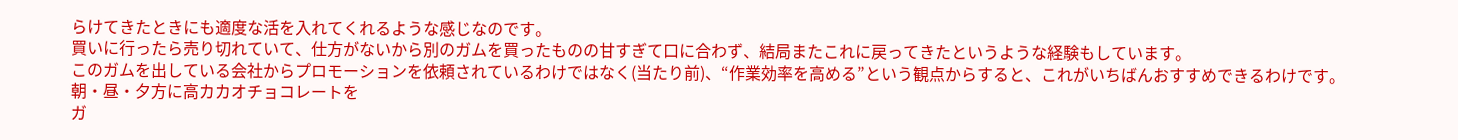らけてきたときにも適度な活を入れてくれるような感じなのです。
買いに行ったら売り切れていて、仕方がないから別のガムを買ったものの甘すぎて口に合わず、結局またこれに戻ってきたというような経験もしています。
このガムを出している会社からプロモーションを依頼されているわけではなく(当たり前)、“作業効率を高める”という観点からすると、これがいちばんおすすめできるわけです。
朝・昼・夕方に高カカオチョコレートを
ガ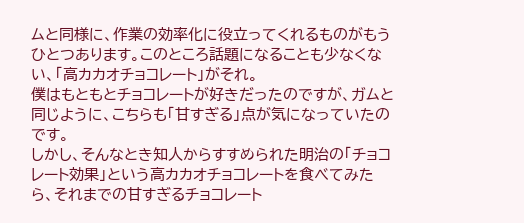ムと同様に、作業の効率化に役立ってくれるものがもうひとつあります。このところ話題になることも少なくない、「高カカオチョコレート」がそれ。
僕はもともとチョコレートが好きだったのですが、ガムと同じように、こちらも「甘すぎる」点が気になっていたのです。
しかし、そんなとき知人からすすめられた明治の「チョコレート効果」という高カカオチョコレートを食べてみたら、それまでの甘すぎるチョコレート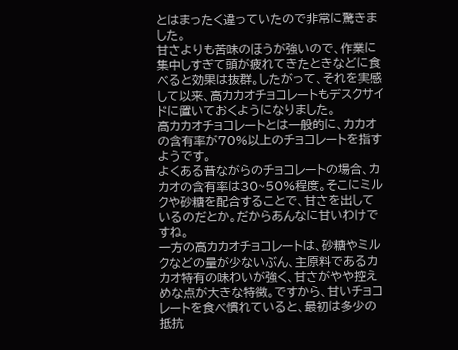とはまったく違っていたので非常に驚きました。
甘さよりも苦味のほうが強いので、作業に集中しすぎて頭が疲れてきたときなどに食べると効果は抜群。したがって、それを実感して以来、高カカオチョコレートもデスクサイドに置いておくようになりました。
高カカオチョコレートとは一般的に、カカオの含有率が70%以上のチョコレートを指すようです。
よくある昔ながらのチョコレートの場合、カカオの含有率は30~50%程度。そこにミルクや砂糖を配合することで、甘さを出しているのだとか。だからあんなに甘いわけですね。
一方の高カカオチョコレートは、砂糖やミルクなどの量が少ないぶん、主原料であるカカオ特有の味わいが強く、甘さがやや控えめな点が大きな特徴。ですから、甘いチョコレートを食べ慣れていると、最初は多少の抵抗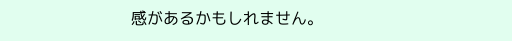感があるかもしれません。